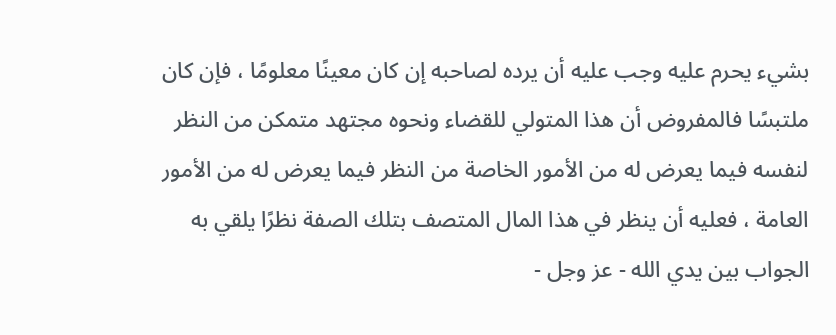بشيء يحرم عليه وجب عليه أن يرده لصاحبه إن كان معينًا معلومًا ، فإن كان ملتبسًا فالمفروض أن هذا المتولي للقضاء ونحوه مجتهد متمكن من النظر لنفسه فيما يعرض له من الأمور الخاصة من النظر فيما يعرض له من الأمور العامة ، فعليه أن ينظر في هذا المال المتصف بتلك الصفة نظرًا يلقي به الجواب بين يدي الله - عز وجل -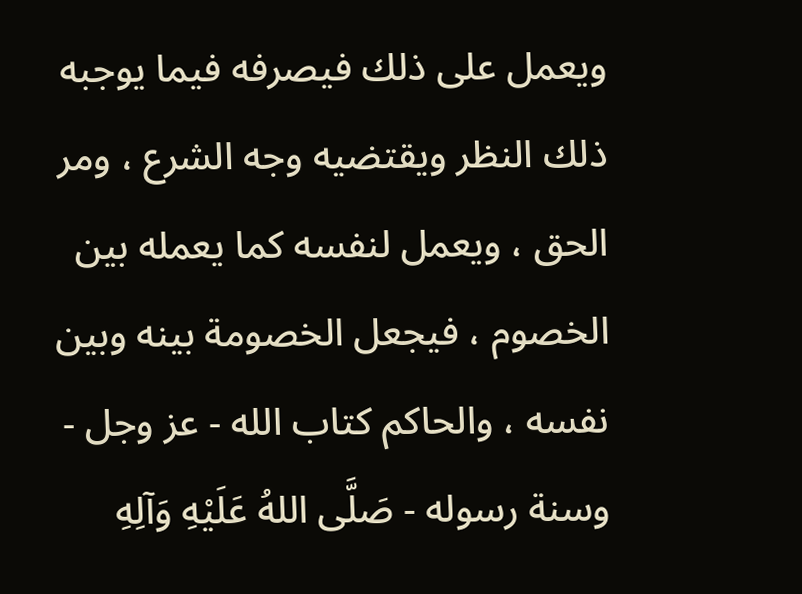ويعمل على ذلك فيصرفه فيما يوجبه ذلك النظر ويقتضيه وجه الشرع ، ومر الحق ، ويعمل لنفسه كما يعمله بين الخصوم ، فيجعل الخصومة بينه وبين نفسه ، والحاكم كتاب الله - عز وجل - وسنة رسوله - صَلَّى اللهُ عَلَيْهِ وَآلِهِ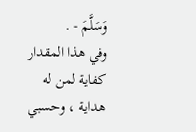وَسَلَّمَ - .
وفي هذا المقدار كفاية لمن له هداية ، وحسبي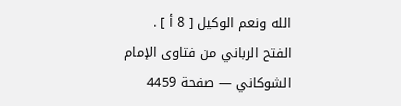الله ونعم الوكيل [ 8 أ ] .
الفتح الرباني من فتاوى الإمام الشوكاني — صفحة 4459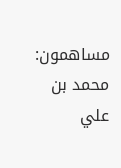مساهمون: محمد بن علي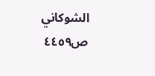الشوكاني
ص٤٤٥٩